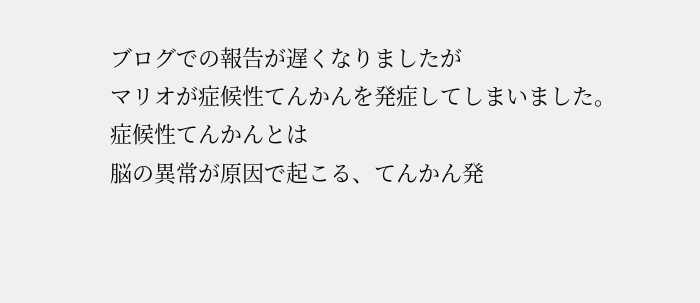ブログでの報告が遅くなりましたが
マリオが症候性てんかんを発症してしまいました。
症候性てんかんとは
脳の異常が原因で起こる、てんかん発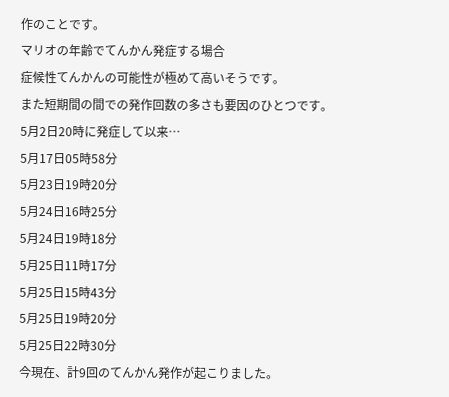作のことです。
マリオの年齢でてんかん発症する場合
症候性てんかんの可能性が極めて高いそうです。
また短期間の間での発作回数の多さも要因のひとつです。
5月2日20時に発症して以来…
5月17日05時58分
5月23日19時20分
5月24日16時25分
5月24日19時18分
5月25日11時17分
5月25日15時43分
5月25日19時20分
5月25日22時30分
今現在、計9回のてんかん発作が起こりました。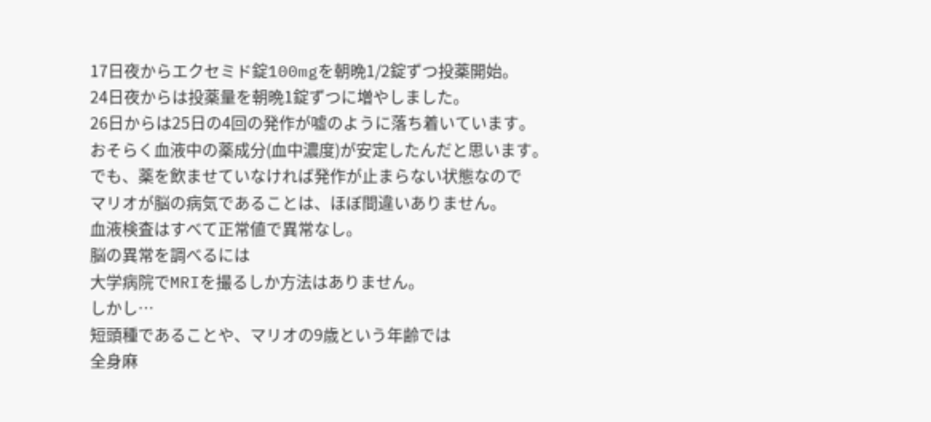17日夜からエクセミド錠100mgを朝晩1/2錠ずつ投薬開始。
24日夜からは投薬量を朝晩1錠ずつに増やしました。
26日からは25日の4回の発作が嘘のように落ち着いています。
おそらく血液中の薬成分(血中濃度)が安定したんだと思います。
でも、薬を飲ませていなければ発作が止まらない状態なので
マリオが脳の病気であることは、ほぼ間違いありません。
血液検査はすべて正常値で異常なし。
脳の異常を調べるには
大学病院でMRIを撮るしか方法はありません。
しかし…
短頭種であることや、マリオの9歳という年齢では
全身麻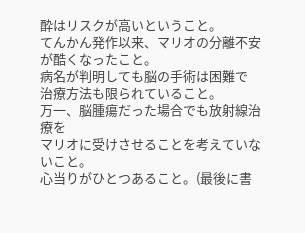酔はリスクが高いということ。
てんかん発作以来、マリオの分離不安が酷くなったこと。
病名が判明しても脳の手術は困難で
治療方法も限られていること。
万一、脳腫瘍だった場合でも放射線治療を
マリオに受けさせることを考えていないこと。
心当りがひとつあること。(最後に書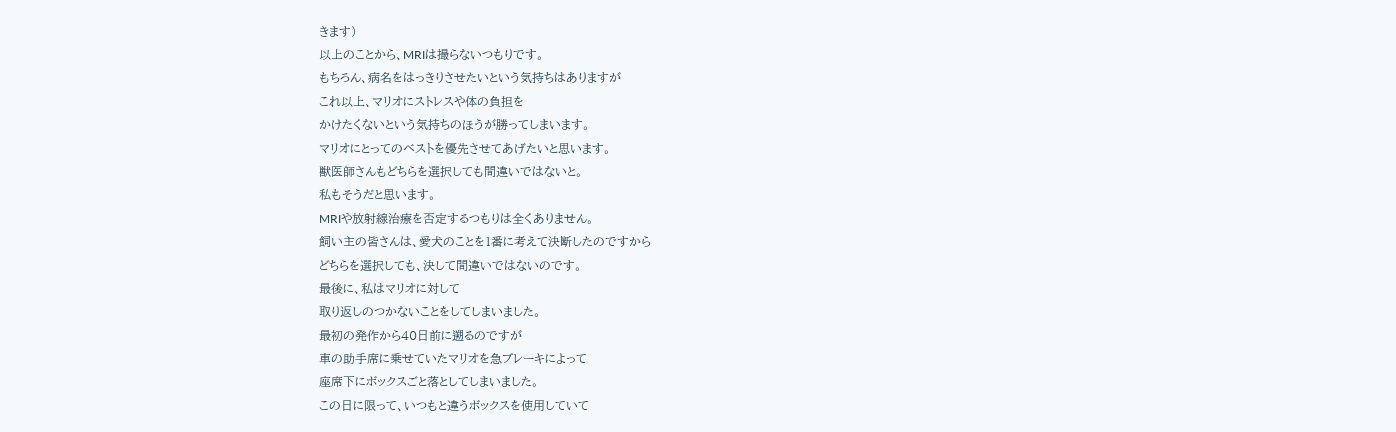きます)
以上のことから、MRIは撮らないつもりです。
もちろん、病名をはっきりさせたいという気持ちはありますが
これ以上、マリオにストレスや体の負担を
かけたくないという気持ちのほうが勝ってしまいます。
マリオにとってのベストを優先させてあげたいと思います。
獣医師さんもどちらを選択しても間違いではないと。
私もそうだと思います。
MRIや放射線治療を否定するつもりは全くありません。
飼い主の皆さんは、愛犬のことを1番に考えて決断したのですから
どちらを選択しても、決して間違いではないのです。
最後に、私はマリオに対して
取り返しのつかないことをしてしまいました。
最初の発作から40日前に遡るのですが
車の助手席に乗せていたマリオを急ブレーキによって
座席下にボックスごと落としてしまいました。
この日に限って、いつもと違うボックスを使用していて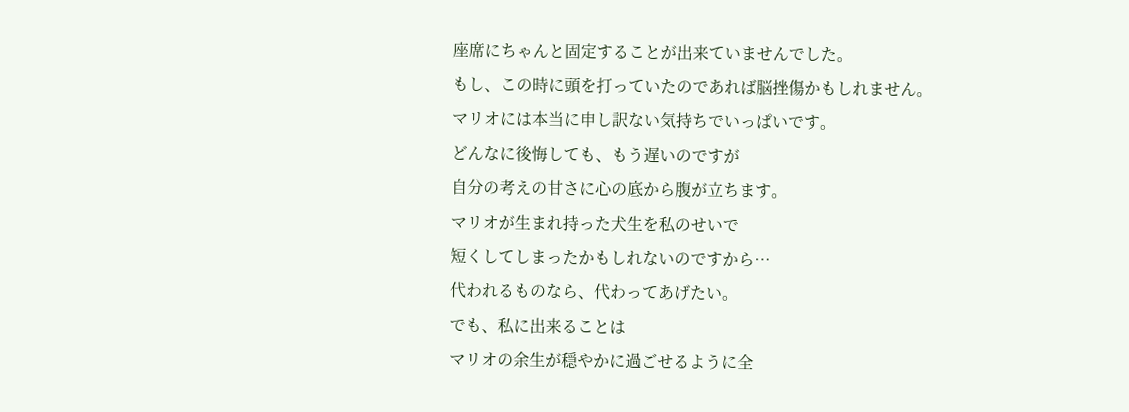座席にちゃんと固定することが出来ていませんでした。
もし、この時に頭を打っていたのであれば脳挫傷かもしれません。
マリオには本当に申し訳ない気持ちでいっぱいです。
どんなに後悔しても、もう遅いのですが
自分の考えの甘さに心の底から腹が立ちます。
マリオが生まれ持った犬生を私のせいで
短くしてしまったかもしれないのですから…
代われるものなら、代わってあげたい。
でも、私に出来ることは
マリオの余生が穏やかに過ごせるように全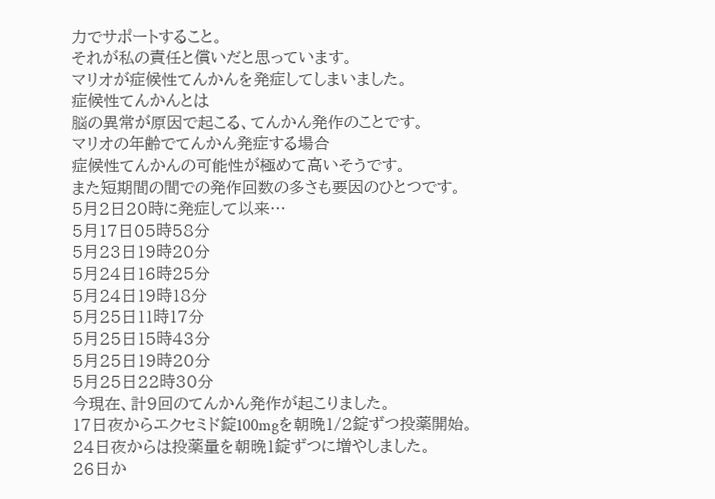力でサポートすること。
それが私の責任と償いだと思っています。
マリオが症候性てんかんを発症してしまいました。
症候性てんかんとは
脳の異常が原因で起こる、てんかん発作のことです。
マリオの年齢でてんかん発症する場合
症候性てんかんの可能性が極めて高いそうです。
また短期間の間での発作回数の多さも要因のひとつです。
5月2日20時に発症して以来…
5月17日05時58分
5月23日19時20分
5月24日16時25分
5月24日19時18分
5月25日11時17分
5月25日15時43分
5月25日19時20分
5月25日22時30分
今現在、計9回のてんかん発作が起こりました。
17日夜からエクセミド錠100mgを朝晩1/2錠ずつ投薬開始。
24日夜からは投薬量を朝晩1錠ずつに増やしました。
26日か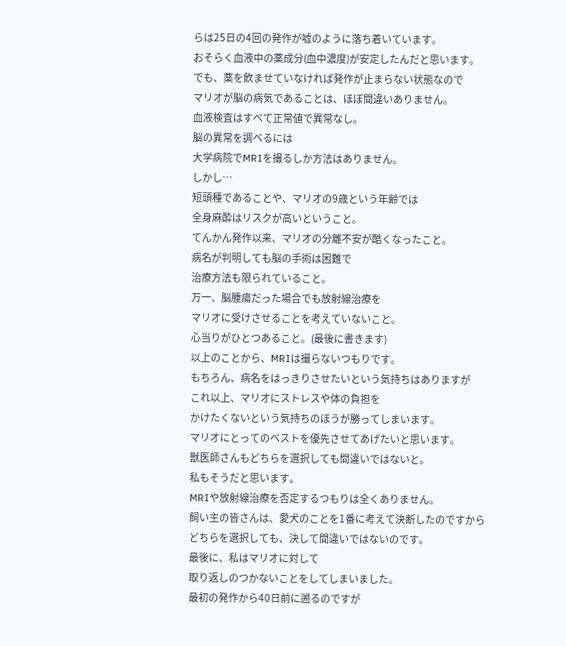らは25日の4回の発作が嘘のように落ち着いています。
おそらく血液中の薬成分(血中濃度)が安定したんだと思います。
でも、薬を飲ませていなければ発作が止まらない状態なので
マリオが脳の病気であることは、ほぼ間違いありません。
血液検査はすべて正常値で異常なし。
脳の異常を調べるには
大学病院でMRIを撮るしか方法はありません。
しかし…
短頭種であることや、マリオの9歳という年齢では
全身麻酔はリスクが高いということ。
てんかん発作以来、マリオの分離不安が酷くなったこと。
病名が判明しても脳の手術は困難で
治療方法も限られていること。
万一、脳腫瘍だった場合でも放射線治療を
マリオに受けさせることを考えていないこと。
心当りがひとつあること。(最後に書きます)
以上のことから、MRIは撮らないつもりです。
もちろん、病名をはっきりさせたいという気持ちはありますが
これ以上、マリオにストレスや体の負担を
かけたくないという気持ちのほうが勝ってしまいます。
マリオにとってのベストを優先させてあげたいと思います。
獣医師さんもどちらを選択しても間違いではないと。
私もそうだと思います。
MRIや放射線治療を否定するつもりは全くありません。
飼い主の皆さんは、愛犬のことを1番に考えて決断したのですから
どちらを選択しても、決して間違いではないのです。
最後に、私はマリオに対して
取り返しのつかないことをしてしまいました。
最初の発作から40日前に遡るのですが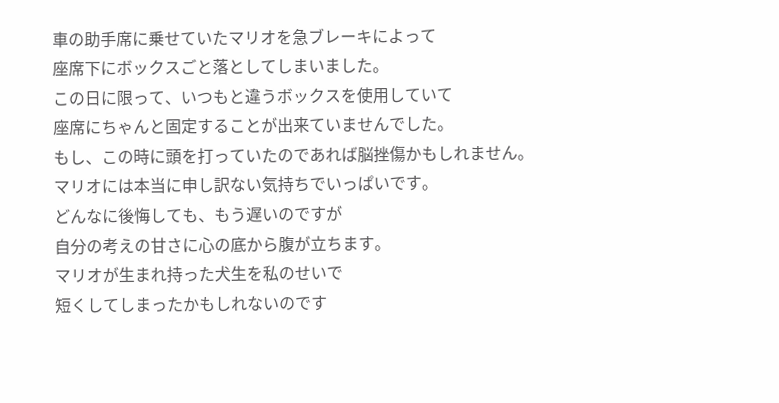車の助手席に乗せていたマリオを急ブレーキによって
座席下にボックスごと落としてしまいました。
この日に限って、いつもと違うボックスを使用していて
座席にちゃんと固定することが出来ていませんでした。
もし、この時に頭を打っていたのであれば脳挫傷かもしれません。
マリオには本当に申し訳ない気持ちでいっぱいです。
どんなに後悔しても、もう遅いのですが
自分の考えの甘さに心の底から腹が立ちます。
マリオが生まれ持った犬生を私のせいで
短くしてしまったかもしれないのです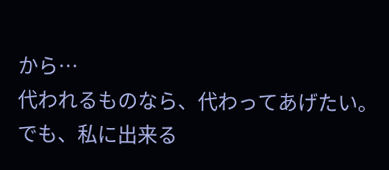から…
代われるものなら、代わってあげたい。
でも、私に出来る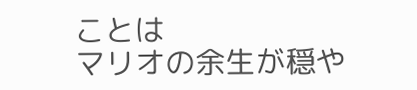ことは
マリオの余生が穏や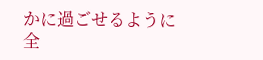かに過ごせるように全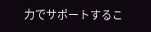力でサポートするこ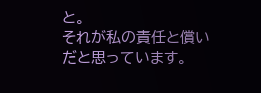と。
それが私の責任と償いだと思っています。